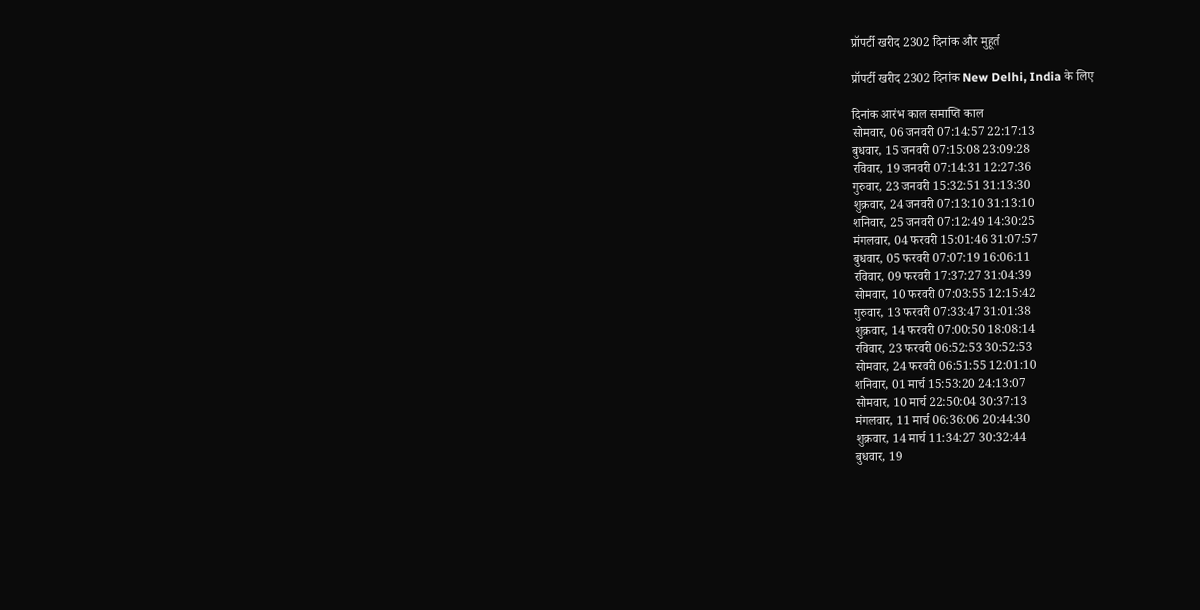प्रॉपर्टी खरीद 2302 दिनांक और मुहूर्त

प्रॉपर्टी खरीद 2302 दिनांक New Delhi, India के लिए

दिनांक आरंभ काल समाप्ति काल
सोमवार, 06 जनवरी 07:14:57 22:17:13
बुधवार, 15 जनवरी 07:15:08 23:09:28
रविवार, 19 जनवरी 07:14:31 12:27:36
गुरुवार, 23 जनवरी 15:32:51 31:13:30
शुक्रवार, 24 जनवरी 07:13:10 31:13:10
शनिवार, 25 जनवरी 07:12:49 14:30:25
मंगलवार, 04 फरवरी 15:01:46 31:07:57
बुधवार, 05 फरवरी 07:07:19 16:06:11
रविवार, 09 फरवरी 17:37:27 31:04:39
सोमवार, 10 फरवरी 07:03:55 12:15:42
गुरुवार, 13 फरवरी 07:33:47 31:01:38
शुक्रवार, 14 फरवरी 07:00:50 18:08:14
रविवार, 23 फरवरी 06:52:53 30:52:53
सोमवार, 24 फरवरी 06:51:55 12:01:10
शनिवार, 01 मार्च 15:53:20 24:13:07
सोमवार, 10 मार्च 22:50:04 30:37:13
मंगलवार, 11 मार्च 06:36:06 20:44:30
शुक्रवार, 14 मार्च 11:34:27 30:32:44
बुधवार, 19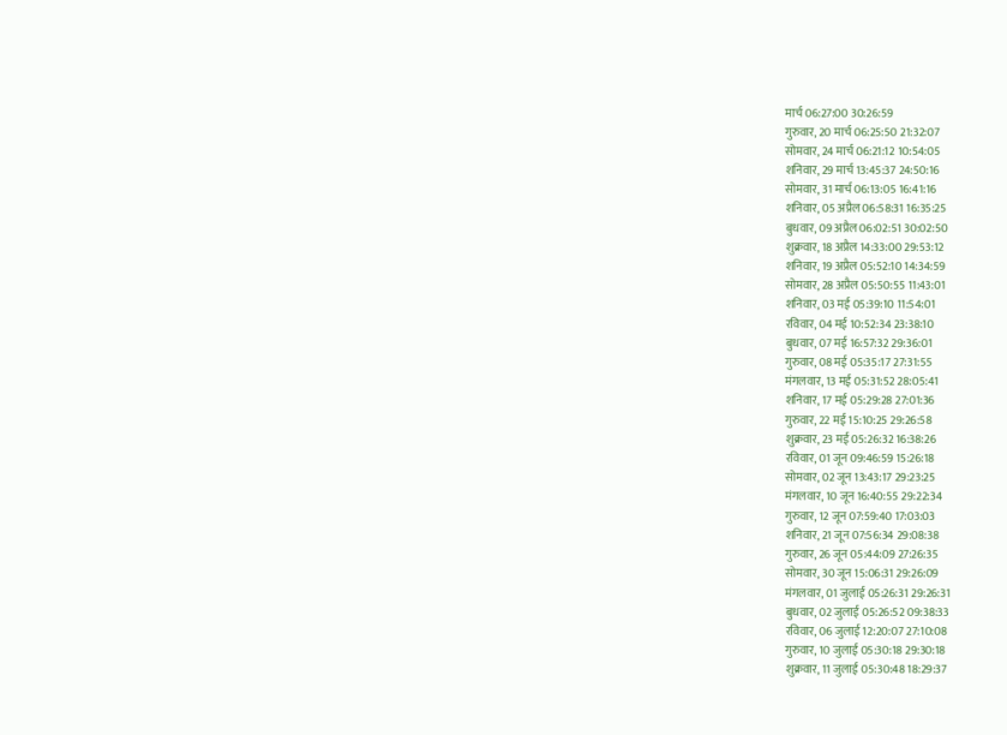मार्च 06:27:00 30:26:59
गुरुवार, 20 मार्च 06:25:50 21:32:07
सोमवार, 24 मार्च 06:21:12 10:54:05
शनिवार, 29 मार्च 13:45:37 24:50:16
सोमवार, 31 मार्च 06:13:05 16:41:16
शनिवार, 05 अप्रैल 06:58:31 16:35:25
बुधवार, 09 अप्रैल 06:02:51 30:02:50
शुक्रवार, 18 अप्रैल 14:33:00 29:53:12
शनिवार, 19 अप्रैल 05:52:10 14:34:59
सोमवार, 28 अप्रैल 05:50:55 11:43:01
शनिवार, 03 मई 05:39:10 11:54:01
रविवार, 04 मई 10:52:34 23:38:10
बुधवार, 07 मई 16:57:32 29:36:01
गुरुवार, 08 मई 05:35:17 27:31:55
मंगलवार, 13 मई 05:31:52 28:05:41
शनिवार, 17 मई 05:29:28 27:01:36
गुरुवार, 22 मई 15:10:25 29:26:58
शुक्रवार, 23 मई 05:26:32 16:38:26
रविवार, 01 जून 09:46:59 15:26:18
सोमवार, 02 जून 13:43:17 29:23:25
मंगलवार, 10 जून 16:40:55 29:22:34
गुरुवार, 12 जून 07:59:40 17:03:03
शनिवार, 21 जून 07:56:34 29:08:38
गुरुवार, 26 जून 05:44:09 27:26:35
सोमवार, 30 जून 15:06:31 29:26:09
मंगलवार, 01 जुलाई 05:26:31 29:26:31
बुधवार, 02 जुलाई 05:26:52 09:38:33
रविवार, 06 जुलाई 12:20:07 27:10:08
गुरुवार, 10 जुलाई 05:30:18 29:30:18
शुक्रवार, 11 जुलाई 05:30:48 18:29:37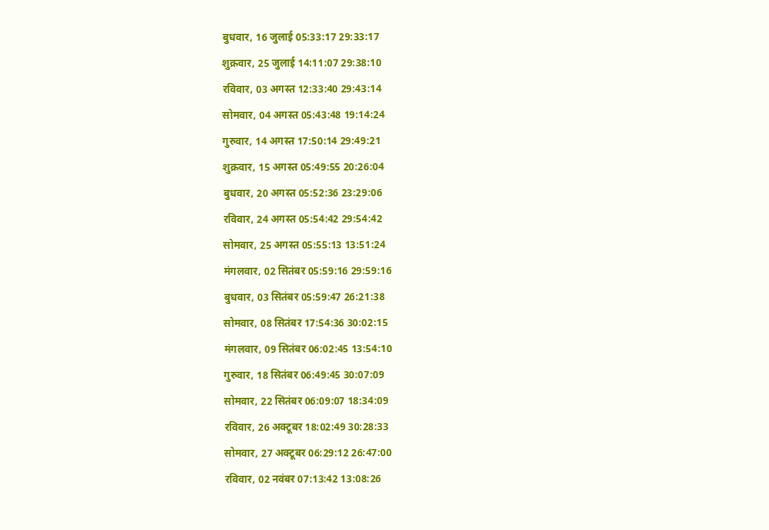बुधवार, 16 जुलाई 05:33:17 29:33:17
शुक्रवार, 25 जुलाई 14:11:07 29:38:10
रविवार, 03 अगस्त 12:33:40 29:43:14
सोमवार, 04 अगस्त 05:43:48 19:14:24
गुरुवार, 14 अगस्त 17:50:14 29:49:21
शुक्रवार, 15 अगस्त 05:49:55 20:26:04
बुधवार, 20 अगस्त 05:52:36 23:29:06
रविवार, 24 अगस्त 05:54:42 29:54:42
सोमवार, 25 अगस्त 05:55:13 13:51:24
मंगलवार, 02 सितंबर 05:59:16 29:59:16
बुधवार, 03 सितंबर 05:59:47 26:21:38
सोमवार, 08 सितंबर 17:54:36 30:02:15
मंगलवार, 09 सितंबर 06:02:45 13:54:10
गुरुवार, 18 सितंबर 06:49:45 30:07:09
सोमवार, 22 सितंबर 06:09:07 18:34:09
रविवार, 26 अक्टूबर 18:02:49 30:28:33
सोमवार, 27 अक्टूबर 06:29:12 26:47:00
रविवार, 02 नवंबर 07:13:42 13:08:26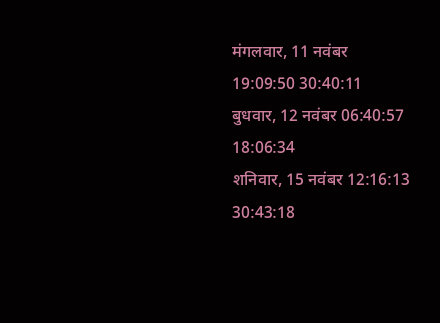मंगलवार, 11 नवंबर 19:09:50 30:40:11
बुधवार, 12 नवंबर 06:40:57 18:06:34
शनिवार, 15 नवंबर 12:16:13 30:43:18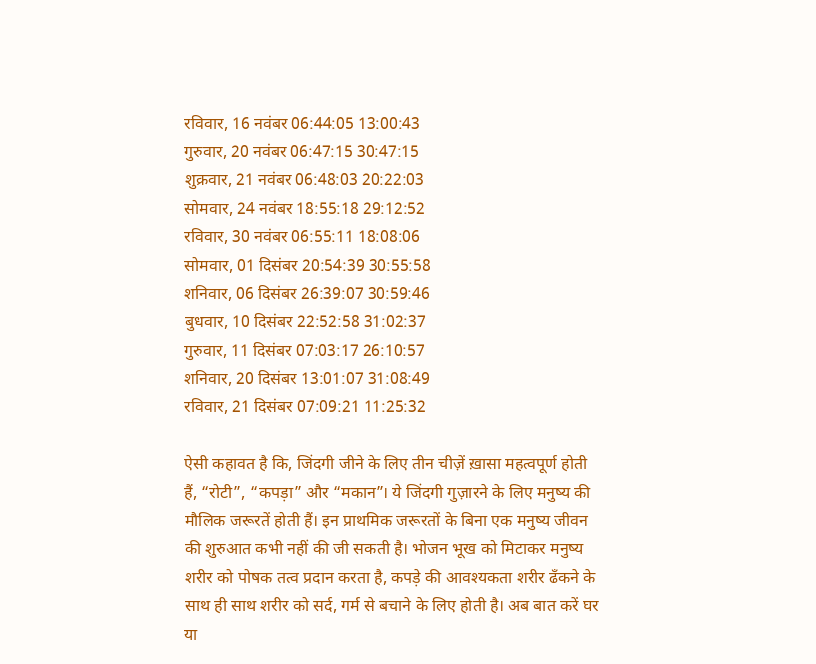रविवार, 16 नवंबर 06:44:05 13:00:43
गुरुवार, 20 नवंबर 06:47:15 30:47:15
शुक्रवार, 21 नवंबर 06:48:03 20:22:03
सोमवार, 24 नवंबर 18:55:18 29:12:52
रविवार, 30 नवंबर 06:55:11 18:08:06
सोमवार, 01 दिसंबर 20:54:39 30:55:58
शनिवार, 06 दिसंबर 26:39:07 30:59:46
बुधवार, 10 दिसंबर 22:52:58 31:02:37
गुरुवार, 11 दिसंबर 07:03:17 26:10:57
शनिवार, 20 दिसंबर 13:01:07 31:08:49
रविवार, 21 दिसंबर 07:09:21 11:25:32

ऐसी कहावत है कि, जिंदगी जीने के लिए तीन चीज़ें ख़ासा महत्वपूर्ण होती हैं, “रोटी”, “कपड़ा” और “मकान”। ये जिंदगी गुज़ारने के लिए मनुष्य की मौलिक जरूरतें होती हैं। इन प्राथमिक जरूरतों के बिना एक मनुष्य जीवन की शुरुआत कभी नहीं की जी सकती है। भोजन भूख को मिटाकर मनुष्य शरीर को पोषक तत्व प्रदान करता है, कपड़े की आवश्यकता शरीर ढँकने के साथ ही साथ शरीर को सर्द, गर्म से बचाने के लिए होती है। अब बात करें घर या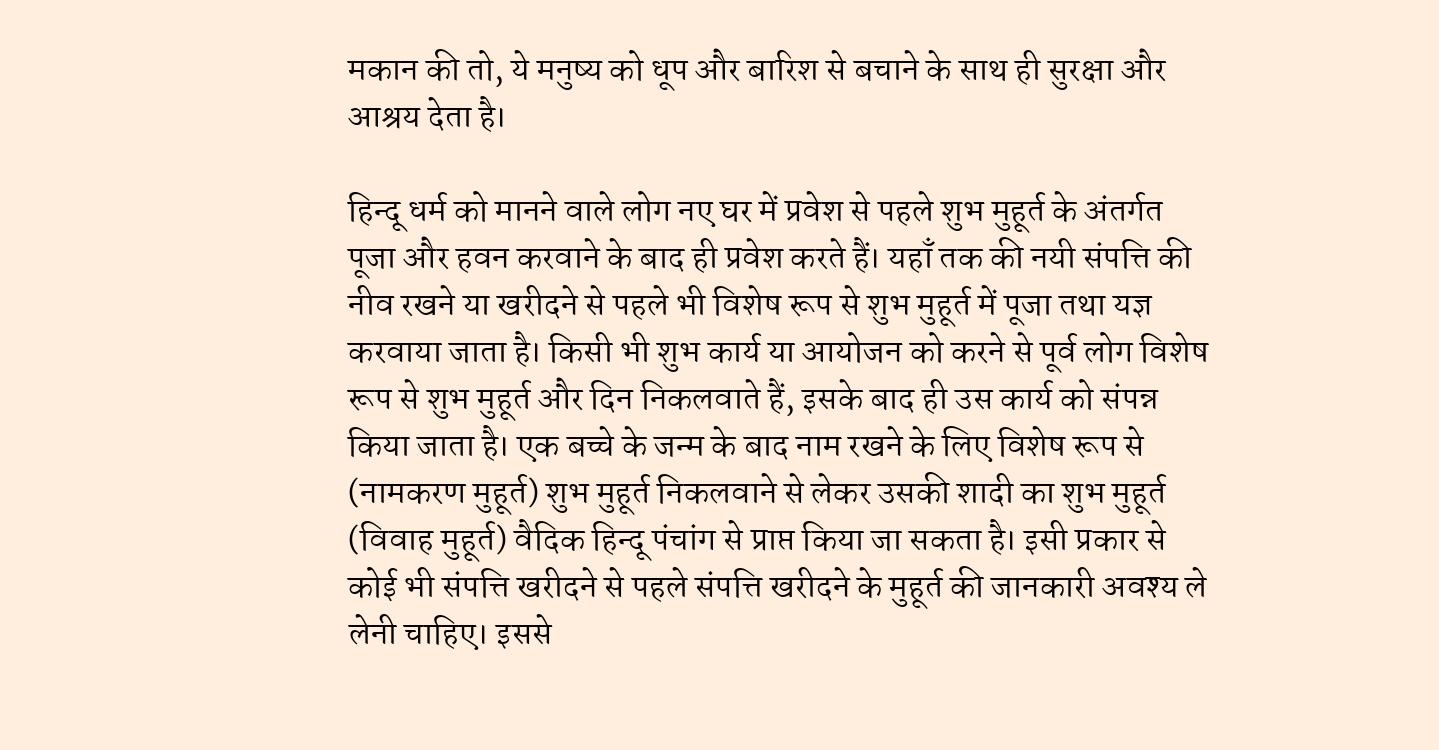मकान की तो, ये मनुष्य को धूप और बारिश से बचाने के साथ ही सुरक्षा और आश्रय देता है।

हिन्दू धर्म को मानने वाले लोग नए घर में प्रवेश से पहले शुभ मुहूर्त के अंतर्गत पूजा और हवन करवाने के बाद ही प्रवेश करते हैं। यहाँ तक की नयी संपत्ति की नीव रखने या खरीदने से पहले भी विशेष रूप से शुभ मुहूर्त में पूजा तथा यज्ञ करवाया जाता है। किसी भी शुभ कार्य या आयोजन को करने से पूर्व लोग विशेष रूप से शुभ मुहूर्त और दिन निकलवाते हैं, इसके बाद ही उस कार्य को संपन्न किया जाता है। एक बच्चे के जन्म के बाद नाम रखने के लिए विशेष रूप से (नामकरण मुहूर्त) शुभ मुहूर्त निकलवाने से लेकर उसकी शादी का शुभ मुहूर्त (विवाह मुहूर्त) वैदिक हिन्दू पंचांग से प्राप्त किया जा सकता है। इसी प्रकार से कोई भी संपत्ति खरीदने से पहले संपत्ति खरीदने के मुहूर्त की जानकारी अवश्य ले लेनी चाहिए। इससे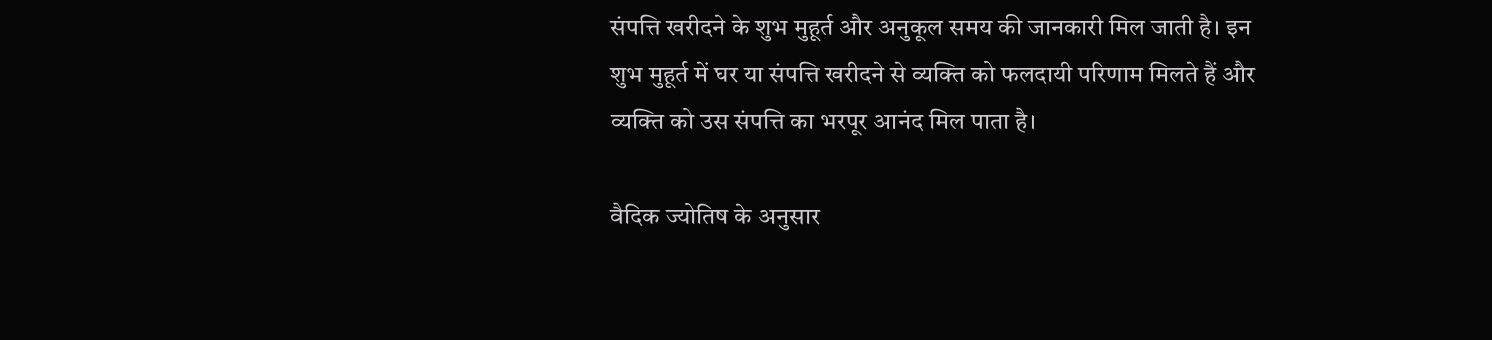संपत्ति खरीदने के शुभ मुहूर्त और अनुकूल समय की जानकारी मिल जाती है। इन शुभ मुहूर्त में घर या संपत्ति खरीदने से व्यक्ति को फलदायी परिणाम मिलते हैं और व्यक्ति को उस संपत्ति का भरपूर आनंद मिल पाता है।

वैदिक ज्योतिष के अनुसार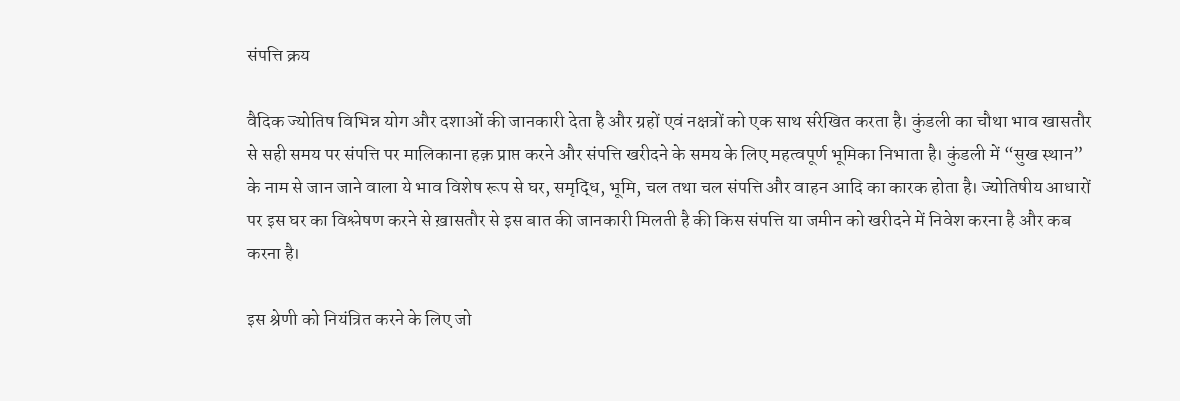संपत्ति क्रय

वैदिक ज्योतिष विभिन्न योग और दशाओं की जानकारी देता है और ग्रहों एवं नक्षत्रों को एक साथ संरेखित करता है। कुंडली का चौथा भाव खासतौर से सही समय पर संपत्ति पर मालिकाना हक़ प्राप्त करने और संपत्ति खरीदने के समय के लिए महत्वपूर्ण भूमिका निभाता है। कुंडली में “सुख स्थान” के नाम से जान जाने वाला ये भाव विशेष रूप से घर, समृद्धि, भूमि, चल तथा चल संपत्ति और वाहन आदि का कारक होता है। ज्योतिषीय आधारों पर इस घर का विश्लेषण करने से ख़ासतौर से इस बात की जानकारी मिलती है की किस संपत्ति या जमीन को खरीदने में निवेश करना है और कब करना है।

इस श्रेणी को नियंत्रित करने के लिए जो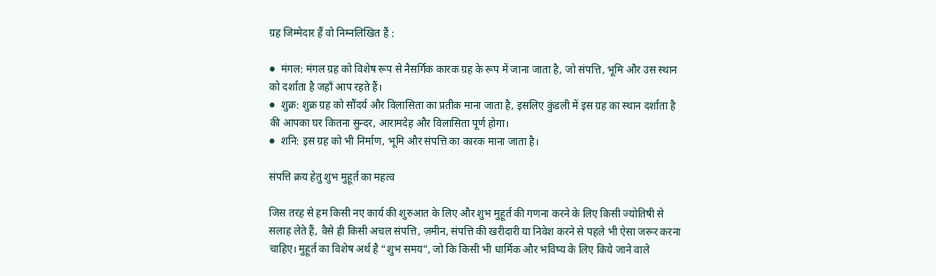ग्रह जिम्मेदार हैं वो निम्नलिखित हैं :

●  मंगल: मंगल ग्रह को विशेष रूप से नैसर्गिक कारक ग्रह के रूप में जाना जाता है, जो संपत्ति, भूमि और उस स्थान को दर्शाता है जहाँ आप रहते हैं।
●  शुक्र: शुक्र ग्रह को सौंदर्य और विलासिता का प्रतीक माना जाता है, इसलिए कुंडली में इस ग्रह का स्थान दर्शाता है की आपका घर कितना सुन्दर, आरामदेह और विलासिता पूर्ण होगा।
●  शनि: इस ग्रह को भी निर्माण, भूमि और संपत्ति का कारक माना जाता है।

संपत्ति क्रय हेतु शुभ मुहूर्त का महत्व

जिस तरह से हम किसी नए कार्य की शुरुआत के लिए और शुभ मुहूर्त की गणना करने के लिए किसी ज्योतिषी से सलाह लेते हैं, वैसे ही किसी अचल संपत्ति, ज़मीन, संपत्ति की खरीदारी या निवेश करने से पहले भी ऐसा जरूर करना चाहिए। मुहूर्त का विशेष अर्थ है “शुभ समय”, जो कि किसी भी धार्मिक और भविष्य के लिए किये जाने वाले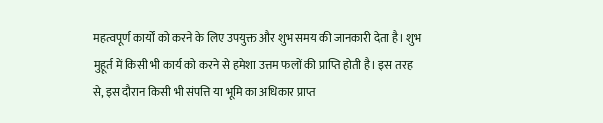महत्वपूर्ण कार्यों को करने के लिए उपयुक्त और शुभ समय की जानकारी देता है। शुभ मुहूर्त में किसी भी कार्य को करने से हमेशा उत्तम फलों की प्राप्ति होती है। इस तरह से, इस दौरान किसी भी संपत्ति या भूमि का अधिकार प्राप्त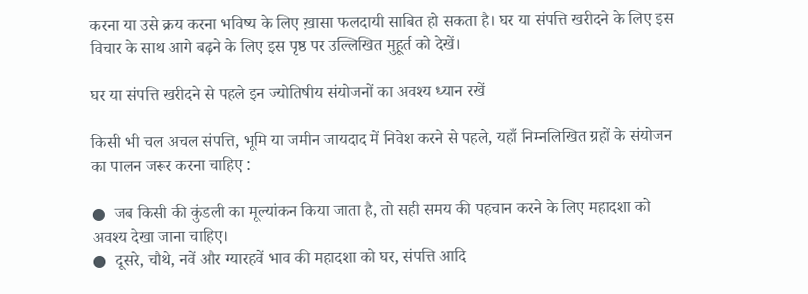करना या उसे क्रय करना भविष्य के लिए ख़ासा फलदायी साबित हो सकता है। घर या संपत्ति खरीदने के लिए इस विचार के साथ आगे बढ़ने के लिए इस पृष्ठ पर उल्लिखित मुहूर्त को देखें।

घर या संपत्ति खरीदने से पहले इन ज्योतिषीय संयोजनों का अवश्य ध्यान रखें

किसी भी चल अचल संपत्ति, भूमि या जमीन जायदाद में निवेश करने से पहले, यहाँ निम्नलिखित ग्रहों के संयोजन का पालन जरूर करना चाहिए :

●  जब किसी की कुंडली का मूल्यांकन किया जाता है, तो सही समय की पहचान करने के लिए महादशा को अवश्य देखा जाना चाहिए।
●  दूसरे, चौथे, नवें और ग्यारहवें भाव की महादशा को घर, संपत्ति आदि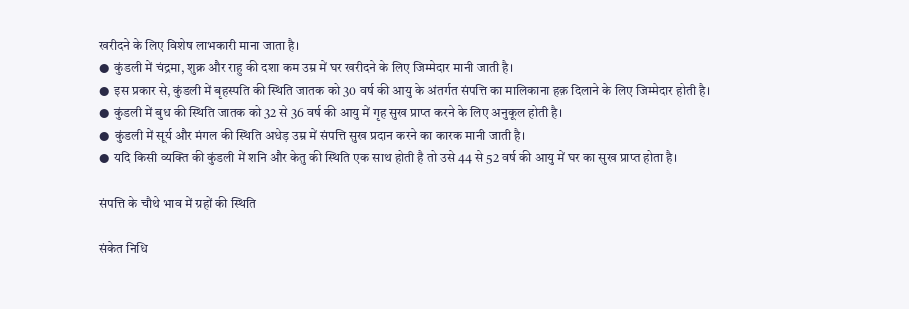खरीदने के लिए विशेष लाभकारी माना जाता है।
●  कुंडली में चंद्रमा, शुक्र और राहु की दशा कम उम्र में घर खरीदने के लिए जिम्मेदार मानी जाती है।
●  इस प्रकार से, कुंडली में बृहस्पति की स्थिति जातक को 30 वर्ष की आयु के अंतर्गत संपत्ति का मालिकाना हक़ दिलाने के लिए जिम्मेदार होती है।
●  कुंडली में बुध की स्थिति जातक को 32 से 36 वर्ष की आयु में गृह सुख प्राप्त करने के लिए अनुकूल होती है।
●  कुंडली में सूर्य और मंगल की स्थिति अधेड़ उम्र में संपत्ति सुख प्रदान करने का कारक मानी जाती है।
●  यदि किसी व्यक्ति की कुंडली में शनि और केतु की स्थिति एक साथ होती है तो उसे 44 से 52 वर्ष की आयु में घर का सुख प्राप्त होता है।

संपत्ति के चौथे भाव में ग्रहों की स्थिति

संकेत निधि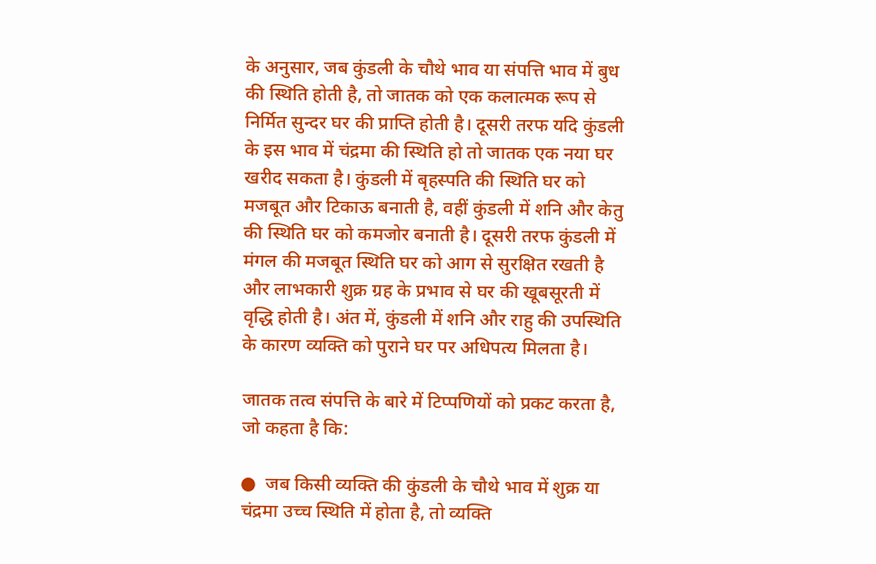के अनुसार, जब कुंडली के चौथे भाव या संपत्ति भाव में बुध की स्थिति होती है, तो जातक को एक कलात्मक रूप से निर्मित सुन्दर घर की प्राप्ति होती है। दूसरी तरफ यदि कुंडली के इस भाव में चंद्रमा की स्थिति हो तो जातक एक नया घर खरीद सकता है। कुंडली में बृहस्पति की स्थिति घर को मजबूत और टिकाऊ बनाती है, वहीं कुंडली में शनि और केतु की स्थिति घर को कमजोर बनाती है। दूसरी तरफ कुंडली में मंगल की मजबूत स्थिति घर को आग से सुरक्षित रखती है और लाभकारी शुक्र ग्रह के प्रभाव से घर की खूबसूरती में वृद्धि होती है। अंत में, कुंडली में शनि और राहु की उपस्थिति के कारण व्यक्ति को पुराने घर पर अधिपत्य मिलता है।

जातक तत्व संपत्ति के बारे में टिप्पणियों को प्रकट करता है, जो कहता है कि:

●  जब किसी व्यक्ति की कुंडली के चौथे भाव में शुक्र या चंद्रमा उच्च स्थिति में होता है, तो व्यक्ति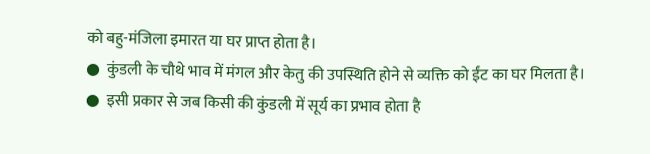को बहु-मंजिला इमारत या घर प्राप्त होता है।
●  कुंडली के चौथे भाव में मंगल और केतु की उपस्थिति होने से व्यक्ति को ईंट का घर मिलता है।
●  इसी प्रकार से जब किसी की कुंडली में सूर्य का प्रभाव होता है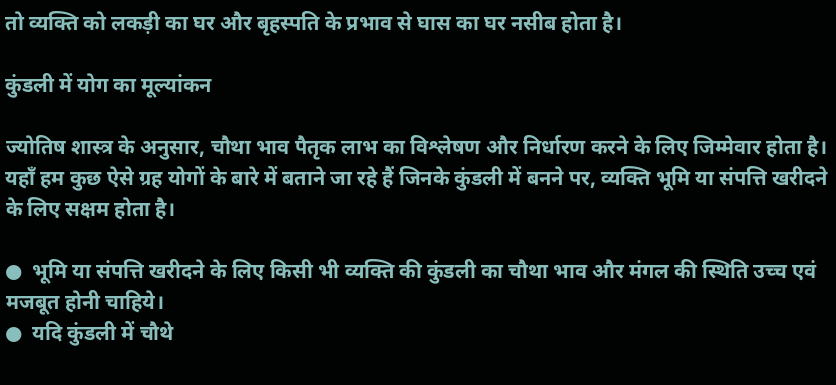तो व्यक्ति को लकड़ी का घर और बृहस्पति के प्रभाव से घास का घर नसीब होता है।

कुंडली में योग का मूल्यांकन

ज्योतिष शास्त्र के अनुसार, चौथा भाव पैतृक लाभ का विश्लेषण और निर्धारण करने के लिए जिम्मेवार होता है। यहाँ हम कुछ ऐसे ग्रह योगों के बारे में बताने जा रहे हैं जिनके कुंडली में बनने पर, व्यक्ति भूमि या संपत्ति खरीदने के लिए सक्षम होता है।

●  भूमि या संपत्ति खरीदने के लिए किसी भी व्यक्ति की कुंडली का चौथा भाव और मंगल की स्थिति उच्च एवं मजबूत होनी चाहिये।
●  यदि कुंडली में चौथे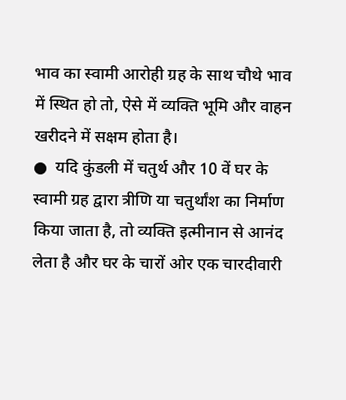भाव का स्वामी आरोही ग्रह के साथ चौथे भाव में स्थित हो तो, ऐसे में व्यक्ति भूमि और वाहन खरीदने में सक्षम होता है।
●  यदि कुंडली में चतुर्थ और 10 वें घर के स्वामी ग्रह द्वारा त्रीणि या चतुर्थांश का निर्माण किया जाता है, तो व्यक्ति इत्मीनान से आनंद लेता है और घर के चारों ओर एक चारदीवारी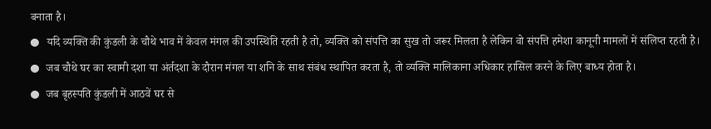बनाता है।
●  यदि व्यक्ति की कुंडली के चौथे भाव में केवल मंगल की उपस्थिति रहती है तो, व्यक्ति को संपत्ति का सुख तो जरूर मिलता है लेकिन वो संपत्ति हमेशा कानूनी मामलों में संलिप्त रहती है।
●  जब चौथे घर का स्वामी दशा या अंर्तदशा के दौरान मंगल या शनि के साथ संबंध स्थापित करता है, तो व्यक्ति मालिकाना अधिकार हासिल करने के लिए बाध्य होता है।
●  जब बृहस्पति कुंडली में आठवें घर से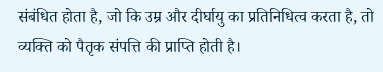संबंधित होता है, जो कि उम्र और दीर्घायु का प्रतिनिधित्व करता है, तो व्यक्ति को पैतृक संपत्ति की प्राप्ति होती है।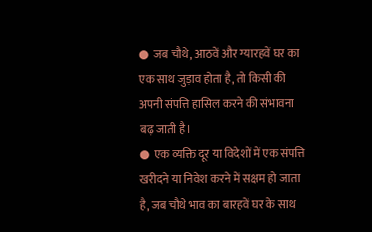●  जब चौथे, आठवें और ग्यारहवें घर का एक साथ जुड़ाव होता है, तो किसी की अपनी संपत्ति हासिल करने की संभावना बढ़ जाती है।
●  एक व्यक्ति दूर या विदेशों में एक संपत्ति खरीदने या निवेश करने में सक्षम हो जाता है, जब चौथे भाव का बारहवें घर के साथ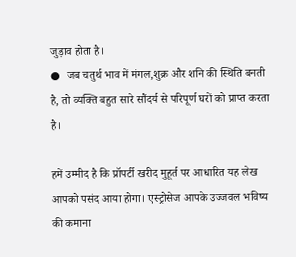जुड़ाव होता है।
●  जब चतुर्थ भाव में मंगल,शुक्र और शनि की स्थिति बनती है, तो व्यक्ति बहुत सारे सौंदर्य से परिपूर्ण घरों को प्राप्त करता है।

हमें उम्मीद है कि प्रॉपर्टी खरीद मुहूर्त पर आधारित यह लेख आपको पसंद आया होगा। एस्ट्रोसेज आपके उज्जवल भविष्य की कमाना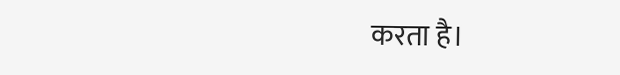करता है।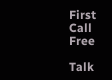First Call Free

Talk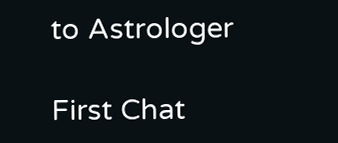to Astrologer

First Chat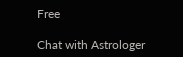Free

Chat with Astrologer